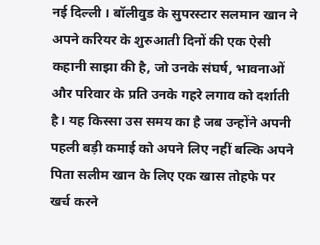नई दिल्ली । बॉलीवुड के सुपरस्टार सलमान खान ने अपने करियर के शुरुआती दिनों की एक ऐसी कहानी साझा की है, जो उनके संघर्ष, भावनाओं और परिवार के प्रति उनके गहरे लगाव को दर्शाती है। यह किस्सा उस समय का है जब उन्होंने अपनी पहली बड़ी कमाई को अपने लिए नहीं बल्कि अपने पिता सलीम खान के लिए एक खास तोहफे पर खर्च करने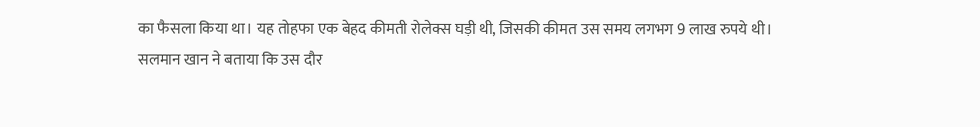का फैसला किया था। यह तोहफा एक बेहद कीमती रोलेक्स घड़ी थी, जिसकी कीमत उस समय लगभग 9 लाख रुपये थी।
सलमान खान ने बताया कि उस दौर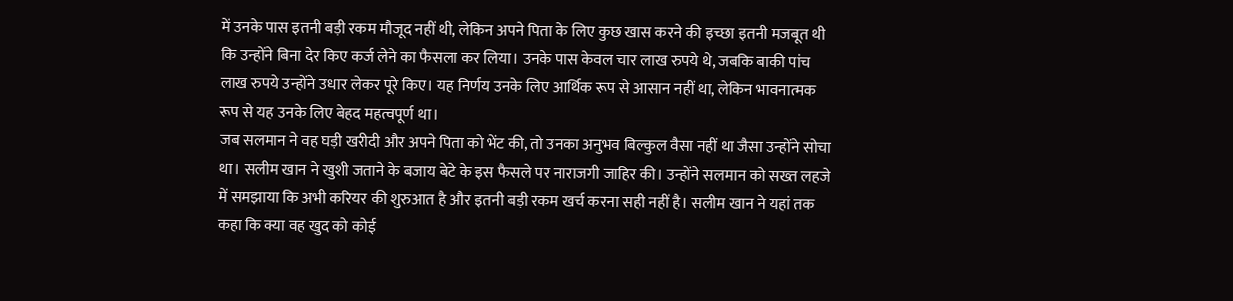में उनके पास इतनी बड़ी रकम मौजूद नहीं थी, लेकिन अपने पिता के लिए कुछ खास करने की इच्छा इतनी मजबूत थी कि उन्होंने बिना देर किए कर्ज लेने का फैसला कर लिया। उनके पास केवल चार लाख रुपये थे, जबकि बाकी पांच लाख रुपये उन्होंने उधार लेकर पूरे किए। यह निर्णय उनके लिए आर्थिक रूप से आसान नहीं था, लेकिन भावनात्मक रूप से यह उनके लिए बेहद महत्वपूर्ण था।
जब सलमान ने वह घड़ी खरीदी और अपने पिता को भेंट की, तो उनका अनुभव बिल्कुल वैसा नहीं था जैसा उन्होंने सोचा था। सलीम खान ने खुशी जताने के बजाय बेटे के इस फैसले पर नाराजगी जाहिर की। उन्होंने सलमान को सख्त लहजे में समझाया कि अभी करियर की शुरुआत है और इतनी बड़ी रकम खर्च करना सही नहीं है। सलीम खान ने यहां तक कहा कि क्या वह खुद को कोई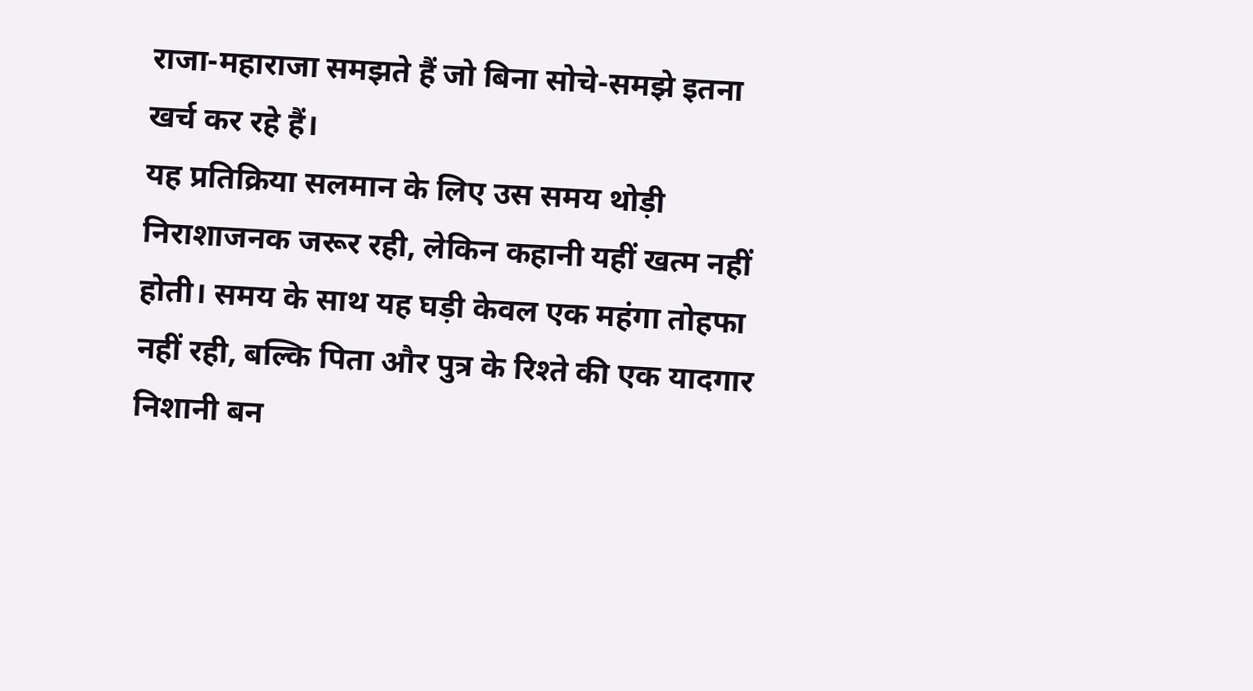राजा-महाराजा समझते हैं जो बिना सोचे-समझे इतना खर्च कर रहे हैं।
यह प्रतिक्रिया सलमान के लिए उस समय थोड़ी निराशाजनक जरूर रही, लेकिन कहानी यहीं खत्म नहीं होती। समय के साथ यह घड़ी केवल एक महंगा तोहफा नहीं रही, बल्कि पिता और पुत्र के रिश्ते की एक यादगार निशानी बन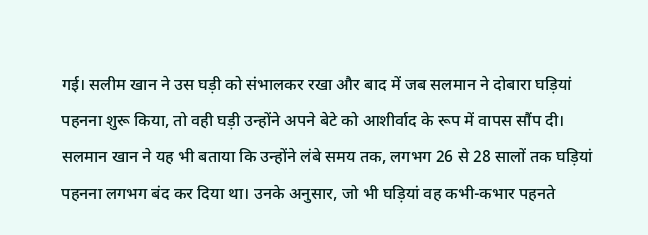गई। सलीम खान ने उस घड़ी को संभालकर रखा और बाद में जब सलमान ने दोबारा घड़ियां पहनना शुरू किया, तो वही घड़ी उन्होंने अपने बेटे को आशीर्वाद के रूप में वापस सौंप दी।
सलमान खान ने यह भी बताया कि उन्होंने लंबे समय तक, लगभग 26 से 28 सालों तक घड़ियां पहनना लगभग बंद कर दिया था। उनके अनुसार, जो भी घड़ियां वह कभी-कभार पहनते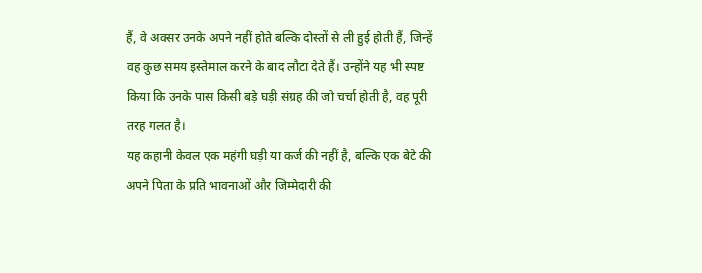हैं, वे अक्सर उनके अपने नहीं होते बल्कि दोस्तों से ली हुई होती हैं, जिन्हें वह कुछ समय इस्तेमाल करने के बाद लौटा देते हैं। उन्होंने यह भी स्पष्ट किया कि उनके पास किसी बड़े घड़ी संग्रह की जो चर्चा होती है, वह पूरी तरह गलत है।
यह कहानी केवल एक महंगी घड़ी या कर्ज की नहीं है, बल्कि एक बेटे की अपने पिता के प्रति भावनाओं और जिम्मेदारी की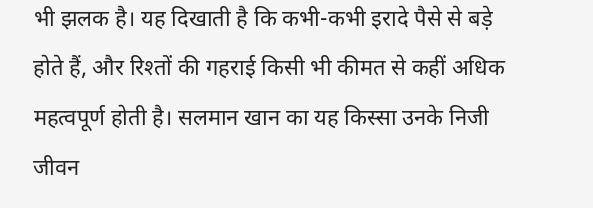भी झलक है। यह दिखाती है कि कभी-कभी इरादे पैसे से बड़े होते हैं, और रिश्तों की गहराई किसी भी कीमत से कहीं अधिक महत्वपूर्ण होती है। सलमान खान का यह किस्सा उनके निजी जीवन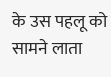के उस पहलू को सामने लाता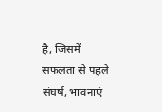है, जिसमें सफलता से पहले संघर्ष, भावनाएं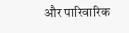और पारिवारिक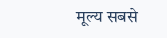मूल्य सबसे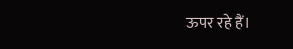ऊपर रहे हैं।